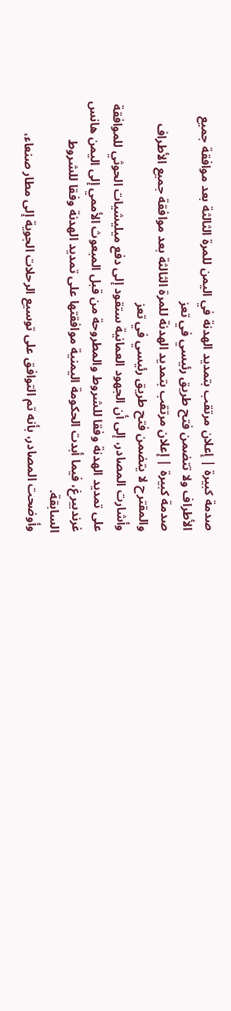صدمة كبيرة | إعلان مرتقب بتمديد الهدنة في اليمن للمرة الثالثة بعد موافقة جميع الأطراف ولا تتضمن فتح طريق رئيسي في تعز
صدمة كبيرة | إعلان مرتقب بتمديد الهدنة للمرة الثالثة بعد موافقة جميع الأطراف والمقترح لا يتضمن فتح طريق رئيسي في تعز
وأشارت المصادر، إلى أن الجهود العمانية ستقود إلى دفع ميليشيات الحوثي للموافقة على تمديد الهدنة وفقا للشروط والمطروحة من قبل المبعوث الأممي إلى اليمن هانس غرندبيرغ، فيما أبدت الحكومة اليمنية موافقتها على تمديد الهدنة وفقا للشروط السابقة.
وأوضحت المصادر، بأنه تم التوافق على توسيع الرحلات الجوية إلى مطار صنعاء،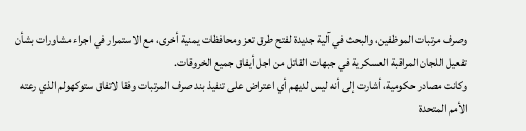وصرف مرتبات الموظفين، والبحث في آلية جديدة لفتح طرق تعز ومحافظات يمنية أخرى، مع الاستمرار في اجراء مشاورات بشأن تفعيل اللجان المراقبة العسكرية في جبهات القاتل من اجل أيفاق جميع الخروقات.
وكانت مصادر حكومية، أشارت إلى أنه ليس لديهم أي اعتراض على تنفيذ بند صرف المرتبات وفقا لاتفاق ستوكهولم الذي رعته الأمم المتحدة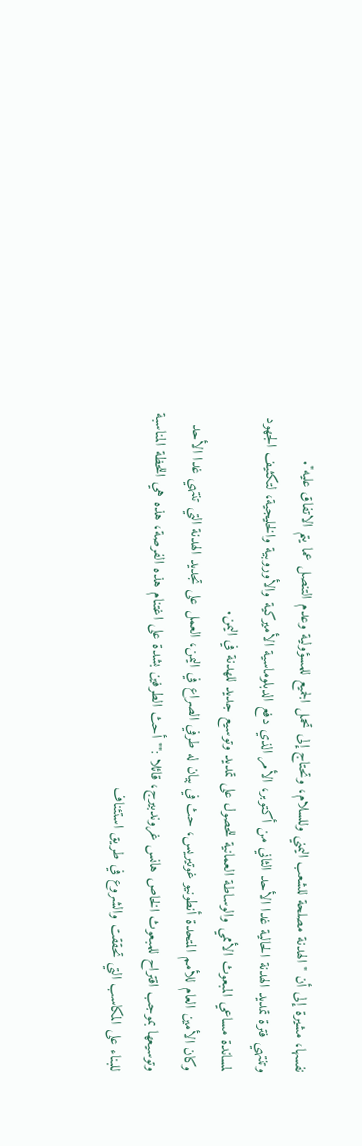نفسها، مشيرة إلى أن "الهدنة مصلحة للشعب اليمني وللسلام، وتحتاج إلى تحمل الجميع للمسؤولية وعدم التنصل عما يتم الاتفاق عليه".
وتنتهي فترة تمديد الهدنة الحالية غدا الأحد الثاني من أكتوبر، الأمر الذي دفع الدبلوماسية الأميركية والأوروبية والخليجية، لتكثيف الجهود لمساندة مساعي المبعوث الأممي والوساطة العمانية للحصول على تمديد وتوسيع جديد للهدنة في اليمن.
وكان الأمين العام للأمم المتحدة أنطونيو غوتيريس، حث في بيان له طرفي الصراع في اليمن، العمل على تجديد الهدنة التي تنتهي غدا الأحد وتوسيعها بموجب اقتراح للمبعوث الخاص هانس غروندبيرج، قائلا :""أحث الطرفين بشدة على اغتنام هذه الفرصة، هذه هي اللحظة المناسبة للبناء على المكاسب التي تحققت والشروع في طريق استئناف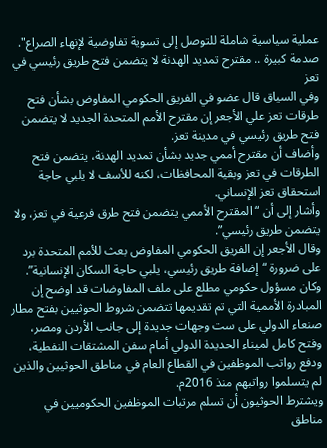عملية سياسية شاملة للتوصل إلى تسوية تفاوضية لإنهاء الصراع".
صدمة كبيرة .. مقترح تمديد الهدنة لا يتضمن فتح طريق رئيسي في تعز
وفي السياق قال عضو في الفريق الحكومي المفاوض بشأن فتح طرقات تعز علي الأجعر إن مقترح الأمم المتحدة الجديد لا يتضمن فتح طريق رئيسي في مدينة تعز.
وأضاف أن مقترح أممي جديد بشأن تمديد الهدنة، يتضمن فتح الطرقات في تعز وبقية المحافظات، لكنه للأسف لا يلبي حاجة استحقاق تعز الإنساني.
وأشار إلى أن “المقترح الأممي يتضمن فتح طرق فرعية في تعز، ولا يتضمن طريق رئيسي”.
وقال الأجعر إن الفريق الحكومي المفاوض بعث للأمم المتحدة برد على ضرورة “إضافة طريق رئيسي، يلبي حاجة السكان الإنسانية”.
وكان مسؤول حكومي مطلع على ملف المفاوضات قد اوضح إن المبادرة الأممية التي تم تقديمها تتضمن شروط الحوثيين بفتح مطار صنعاء الدولي على ست وجهات جديدة إلى جانب الأردن ومصر، وفتح كامل لميناء الحديدة الدولي أمام سفن المشتقات النفطية، ودفع رواتب الموظفين في القطاع العام في مناطق الحوثيين والذين لم يتسلموا رواتبهم منذ 2016م.
ويشترط الحوثيون أن تسلم مرتبات الموظفين الحكوميين في مناطق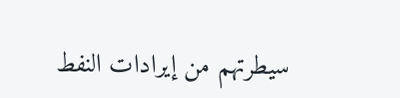سيطرتهم من إيرادات النفط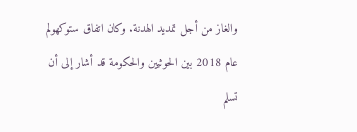والغاز من أجل تمديد الهدنة. وكان اتفاق ستوكهولم عام 2018 بين الحوثيين والحكومة قد أشار إلى أن تسلم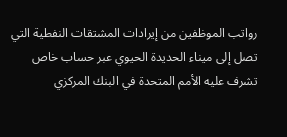رواتب الموظفين من إيرادات المشتقات النفطية التي تصل إلى ميناء الحديدة الحيوي عبر حساب خاص تشرف عليه الأمم المتحدة في البنك المركزي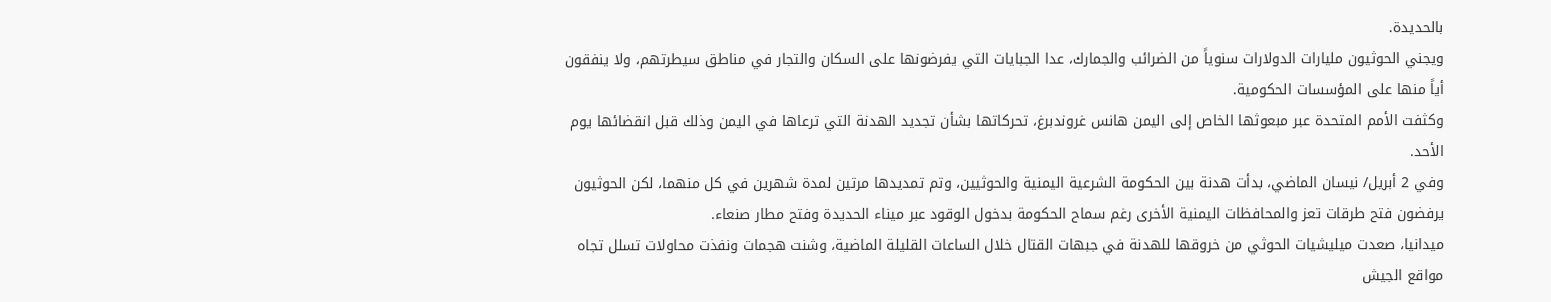بالحديدة.
ويجني الحوثيون مليارات الدولارات سنوياً من الضرائب والجمارك، عدا الجبايات التي يفرضونها على السكان والتجار في مناطق سيطرتهم، ولا ينفقون أياً منها على المؤسسات الحكومية.
وكثفت الأمم المتحدة عبر مبعوثها الخاص إلى اليمن هانس غروندبرغ، تحركاتها بشأن تجديد الهدنة التي ترعاها في اليمن وذلك قبل انقضائها يوم الأحد.
وفي 2 أبريل/ نيسان الماضي، بدأت هدنة بين الحكومة الشرعية اليمنية والحوثيين، وتم تمديدها مرتين لمدة شهرين في كل منهما، لكن الحوثيون يرفضون فتح طرقات تعز والمحافظات اليمنية الأخرى رغم سماح الحكومة بدخول الوقود عبر ميناء الحديدة وفتح مطار صنعاء.
ميدانيا، صعدت ميليشيات الحوثي من خروقها للهدنة في جبهات القتال خلال الساعات القليلة الماضية، وشنت هجمات ونفذت محاولات تسلل تجاه مواقع الجيش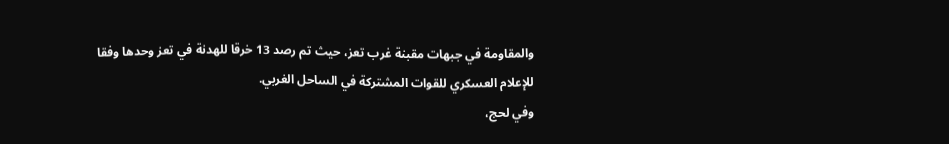والمقاومة في جبهات مقبنة غرب تعز، حيث تم رصد 13 خرقا للهدنة في تعز وحدها وفقا للإعلام العسكري للقوات المشتركة في الساحل الغربي.
وفي لحج،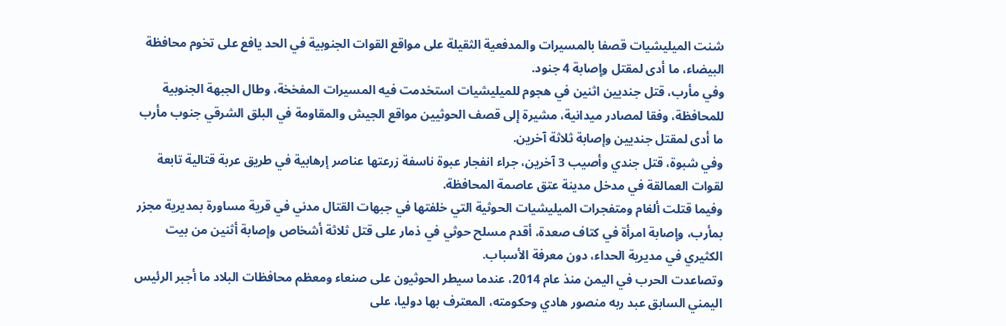شنت الميليشيات قصفا بالمسيرات والمدفعية الثقيلة على مواقع القوات الجنوبية في الحد يافع على تخوم محافظة البيضاء، ما أدى لمقتل وإصابة 4 جنود.
وفي مأرب، قتل جنديين اثنين في هجوم للميليشيات استخدمت فيه المسيرات المفخخة، وطال الجبهة الجنوبية للمحافظة، وفقا لمصادر ميدانية، مشيرة إلى قصف الحوثيين مواقع الجيش والمقاومة في البلق الشرقي جنوب مأرب ما أدى لمقتل جنديين وإصابة ثلاثة آخرين.
وفي شبوة، قتل جندي وأصيب 3 آخرين، جراء انفجار عبوة ناسفة زرعتها عناصر إرهابية في طريق عربة قتالية تابعة لقوات العمالقة في مدخل مدينة عتق عاصمة المحافظة.
وفيما قتلت ألغام ومتفجرات الميليشيات الحوثية التي خلفتها في جبهات القتال مدني في قرية مساورة بمديرية مجزر بمأرب، وإصابة امرأة في كتاف صعدة، أقدم مسلح حوثي في ذمار على قتل ثلاثة أشخاص وإصابة أثنين من بيت الكثيري في مديرية الحداء، دون معرفة الأسباب.
وتصاعدت الحرب في اليمن منذ عام 2014، عندما سيطر الحوثيون على صنعاء ومعظم محافظات البلاد ما أجبر الرئيس اليمني السابق عبد ربه منصور هادي وحكومته، المعترف بها دوليا، على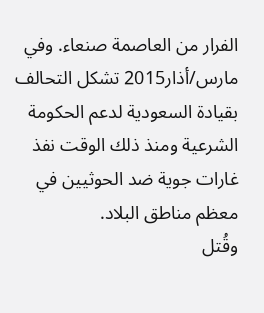الفرار من العاصمة صنعاء. وفي مارس/أذار2015 تشكل التحالف بقيادة السعودية لدعم الحكومة الشرعية ومنذ ذلك الوقت نفذ غارات جوية ضد الحوثيين في معظم مناطق البلاد.
وقُتل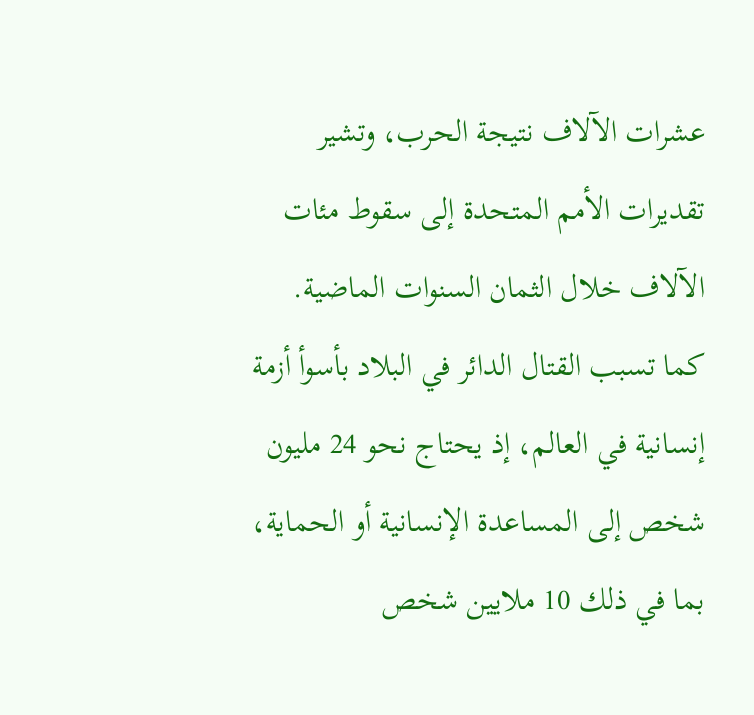عشرات الآلاف نتيجة الحرب، وتشير تقديرات الأمم المتحدة إلى سقوط مئات الآلاف خلال الثمان السنوات الماضية. كما تسبب القتال الدائر في البلاد بأسوأ أزمة إنسانية في العالم، إذ يحتاج نحو 24 مليون شخص إلى المساعدة الإنسانية أو الحماية، بما في ذلك 10 ملايين شخص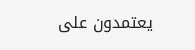يعتمدون على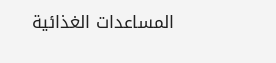المساعدات الغذائية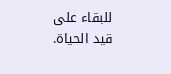للبقاء على قيد الحياة.